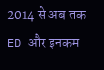2014 से अब तक ED और इनकम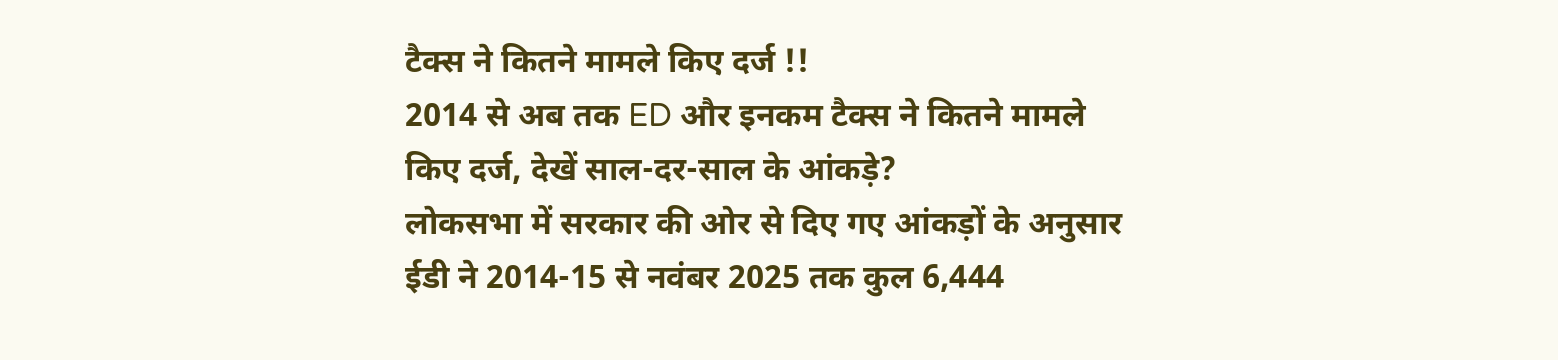टैक्स ने कितने मामले किए दर्ज !!
2014 से अब तक ED और इनकम टैक्स ने कितने मामले किए दर्ज, देखें साल-दर-साल के आंकड़े?
लोकसभा में सरकार की ओर से दिए गए आंकड़ों के अनुसार ईडी ने 2014-15 से नवंबर 2025 तक कुल 6,444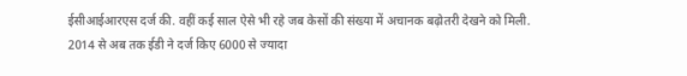ईसीआईआरएस दर्ज की. वहीं कई साल ऐसे भी रहे जब केसों की संख्या में अचानक बढ़ोतरी देखने को मिली.
2014 से अब तक ईडी ने दर्ज किए 6000 से ज्यादा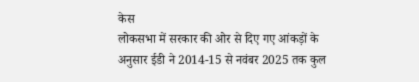केस
लोकसभा में सरकार की ओर से दिए गए आंकड़ों के अनुसार ईडी ने 2014-15 से नवंबर 2025 तक कुल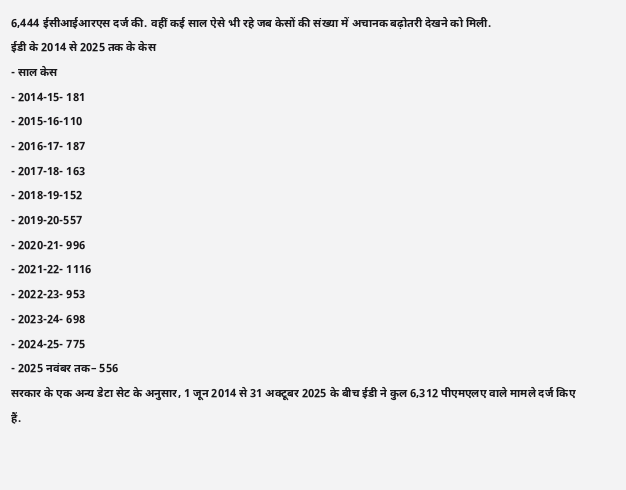6,444 ईसीआईआरएस दर्ज की. वहीं कई साल ऐसे भी रहे जब केसों की संख्या में अचानक बढ़ोतरी देखने को मिली.
ईडी के 2014 से 2025 तक के केस
- साल केस
- 2014-15- 181
- 2015-16-110
- 2016-17- 187
- 2017-18- 163
- 2018-19-152
- 2019-20-557
- 2020-21- 996
- 2021-22- 1116
- 2022-23- 953
- 2023-24- 698
- 2024-25- 775
- 2025 नवंबर तक– 556
सरकार के एक अन्य डेटा सेट के अनुसार, 1 जून 2014 से 31 अक्टूबर 2025 के बीच ईडी ने कुल 6,312 पीएमएलए वाले मामले दर्ज किए हैं.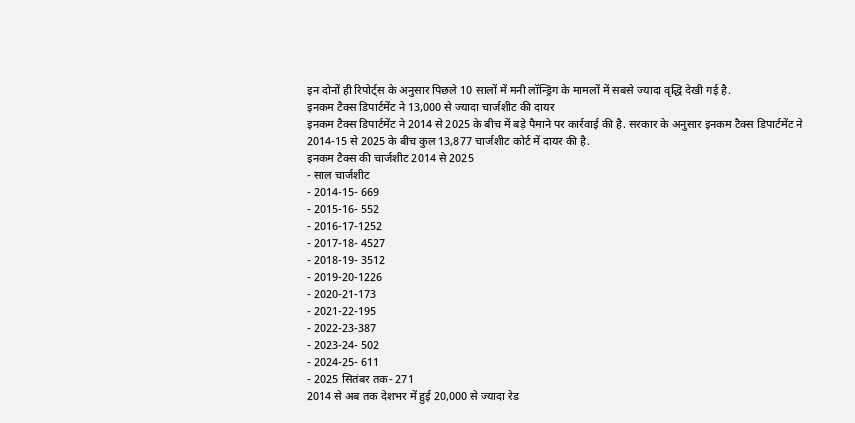इन दोनों ही रिपोर्ट्स के अनुसार पिछले 10 सालों में मनी लॉन्ड्रिंग के मामलों में सबसे ज्यादा वृद्धि देखी गई है.
इनकम टैक्स डिपार्टमेंट ने 13,000 से ज्यादा चार्जशीट की दायर
इनकम टैक्स डिपार्टमेंट ने 2014 से 2025 के बीच में बड़े पैमाने पर कार्रवाई की है. सरकार के अनुसार इनकम टैक्स डिपार्टमेंट ने 2014-15 से 2025 के बीच कुल 13,877 चार्जशीट कोर्ट में दायर की है.
इनकम टैक्स की चार्जशीट 2014 से 2025
- साल चार्जशीट
- 2014-15- 669
- 2015-16- 552
- 2016-17-1252
- 2017-18- 4527
- 2018-19- 3512
- 2019-20-1226
- 2020-21-173
- 2021-22-195
- 2022-23-387
- 2023-24- 502
- 2024-25- 611
- 2025 सितंबर तक- 271
2014 से अब तक देशभर में हुई 20,000 से ज्यादा रेड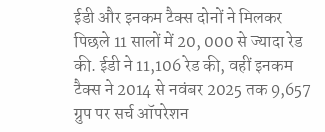ईडी और इनकम टैक्स दोनों ने मिलकर पिछले 11 सालों में 20, 000 से ज्यादा रेड की. ईडी ने 11,106 रेड की, वहीं इनकम टैक्स ने 2014 से नवंबर 2025 तक 9,657 ग्रुप पर सर्च ऑपरेशन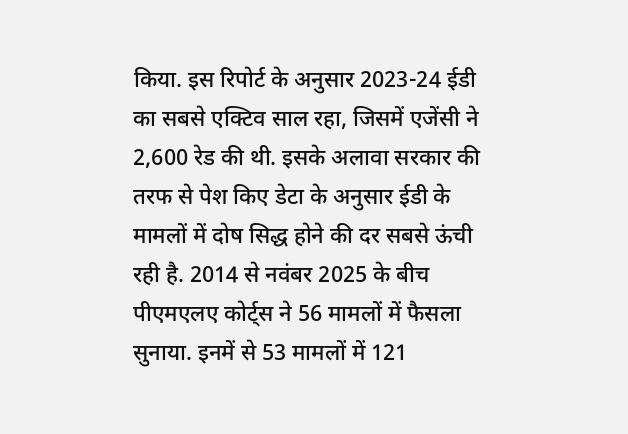किया. इस रिपोर्ट के अनुसार 2023-24 ईडी का सबसे एक्टिव साल रहा, जिसमें एजेंसी ने 2,600 रेड की थी. इसके अलावा सरकार की तरफ से पेश किए डेटा के अनुसार ईडी के मामलों में दोष सिद्ध होने की दर सबसे ऊंची रही है. 2014 से नवंबर 2025 के बीच पीएमएलए कोर्ट्स ने 56 मामलों में फैसला सुनाया. इनमें से 53 मामलों में 121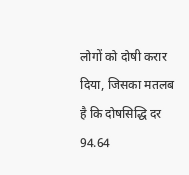लोगों को दोषी करार दिया, जिसका मतलब है कि दोषसिद्धि दर 94.64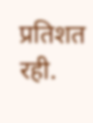प्रतिशत रही.